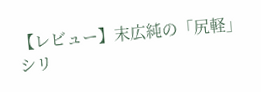【レビュー】末広純の「尻軽」シリ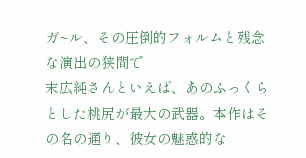ガ~ル、その圧倒的フォルムと残念な演出の狭間で
末広純さんといえば、あのふっくらとした桃尻が最大の武器。本作はその名の通り、彼女の魅惑的な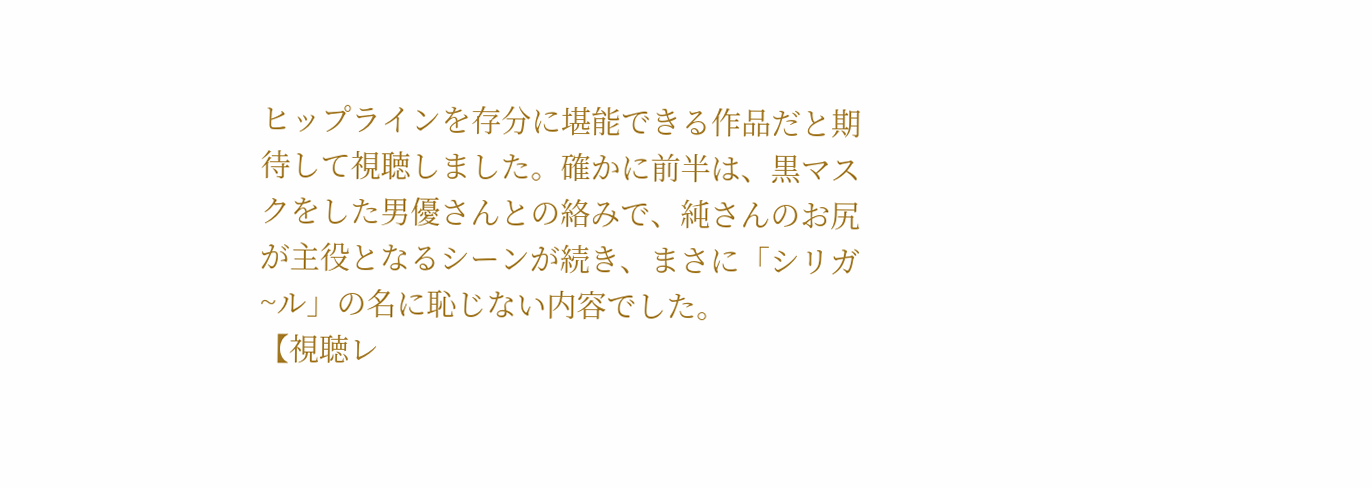ヒップラインを存分に堪能できる作品だと期待して視聴しました。確かに前半は、黒マスクをした男優さんとの絡みで、純さんのお尻が主役となるシーンが続き、まさに「シリガ~ル」の名に恥じない内容でした。
【視聴レ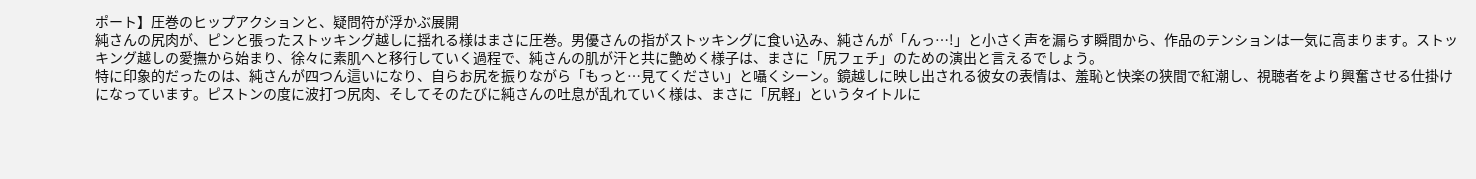ポート】圧巻のヒップアクションと、疑問符が浮かぶ展開
純さんの尻肉が、ピンと張ったストッキング越しに揺れる様はまさに圧巻。男優さんの指がストッキングに食い込み、純さんが「んっ…!」と小さく声を漏らす瞬間から、作品のテンションは一気に高まります。ストッキング越しの愛撫から始まり、徐々に素肌へと移行していく過程で、純さんの肌が汗と共に艶めく様子は、まさに「尻フェチ」のための演出と言えるでしょう。
特に印象的だったのは、純さんが四つん這いになり、自らお尻を振りながら「もっと…見てください」と囁くシーン。鏡越しに映し出される彼女の表情は、羞恥と快楽の狭間で紅潮し、視聴者をより興奮させる仕掛けになっています。ピストンの度に波打つ尻肉、そしてそのたびに純さんの吐息が乱れていく様は、まさに「尻軽」というタイトルに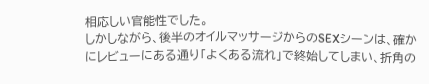相応しい官能性でした。
しかしながら、後半のオイルマッサージからのSEXシーンは、確かにレビューにある通り「よくある流れ」で終始してしまい、折角の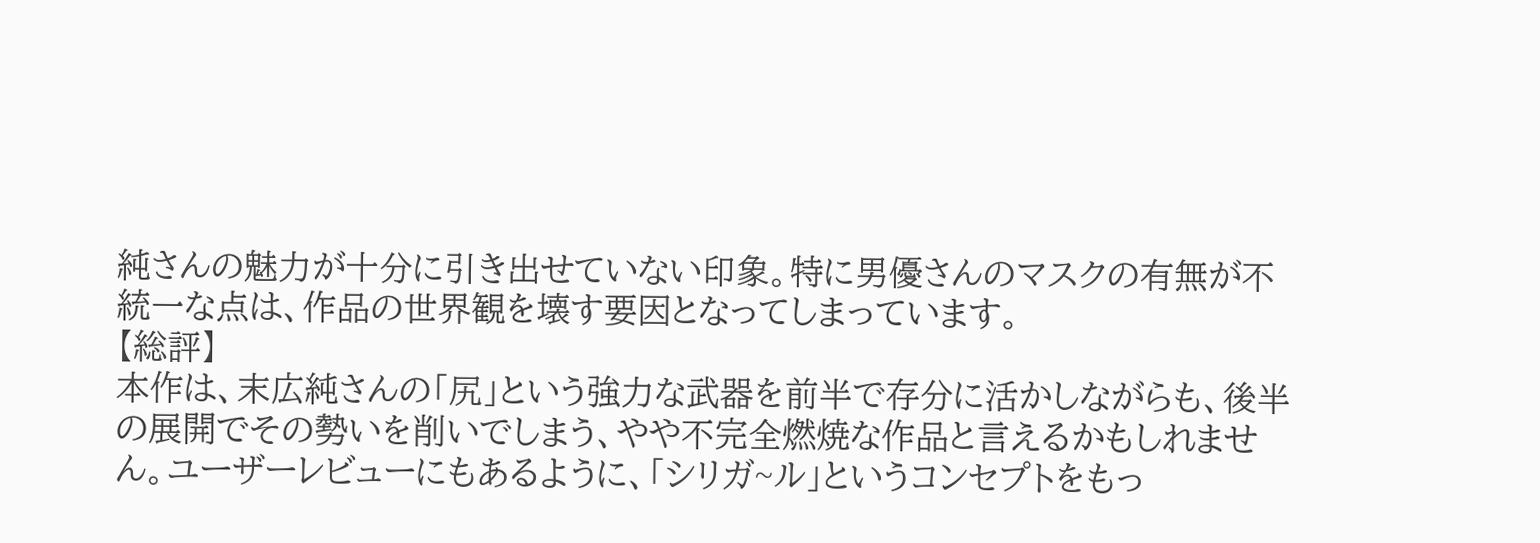純さんの魅力が十分に引き出せていない印象。特に男優さんのマスクの有無が不統一な点は、作品の世界観を壊す要因となってしまっています。
【総評】
本作は、末広純さんの「尻」という強力な武器を前半で存分に活かしながらも、後半の展開でその勢いを削いでしまう、やや不完全燃焼な作品と言えるかもしれません。ユーザーレビューにもあるように、「シリガ~ル」というコンセプトをもっ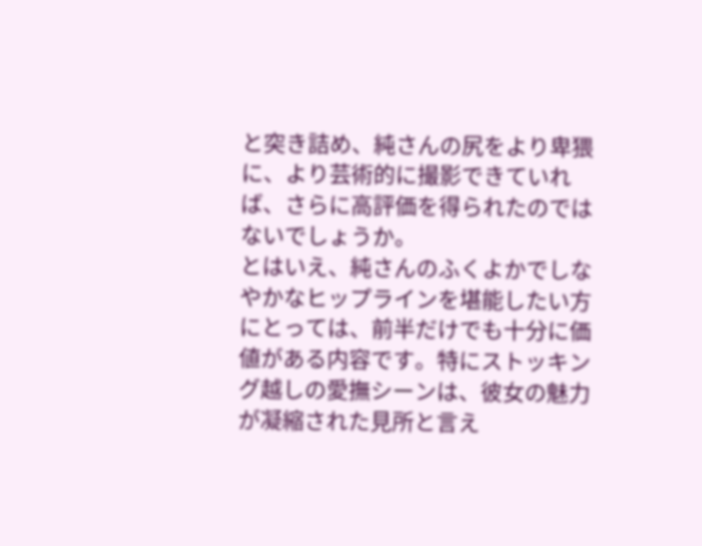と突き詰め、純さんの尻をより卑猥に、より芸術的に撮影できていれば、さらに高評価を得られたのではないでしょうか。
とはいえ、純さんのふくよかでしなやかなヒップラインを堪能したい方にとっては、前半だけでも十分に価値がある内容です。特にストッキング越しの愛撫シーンは、彼女の魅力が凝縮された見所と言え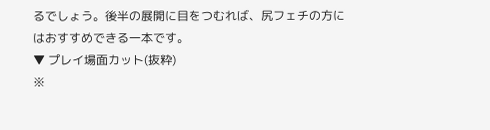るでしょう。後半の展開に目をつむれば、尻フェチの方にはおすすめできる一本です。
▼ プレイ場面カット(抜粋)
※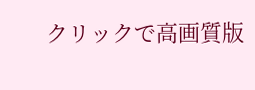クリックで高画質版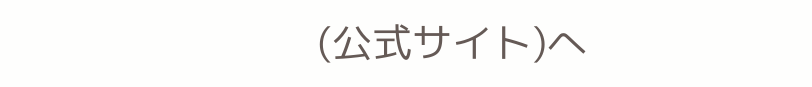(公式サイト)へ